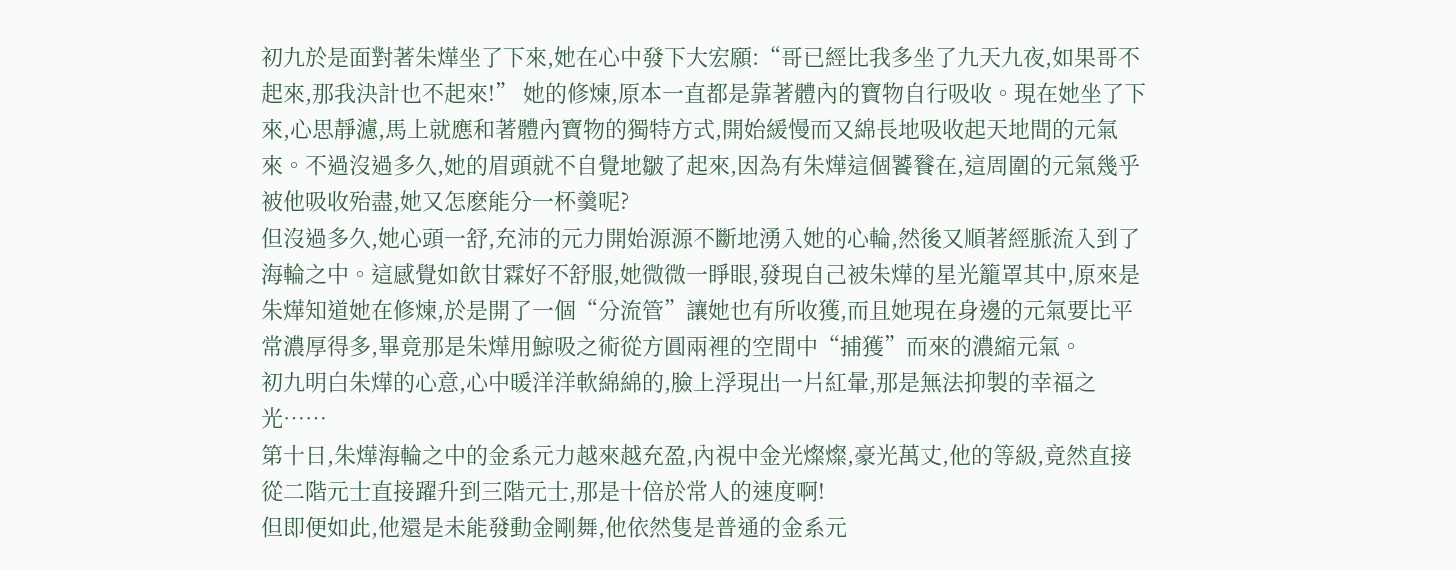初九於是面對著朱燁坐了下來,她在心中發下大宏願:“哥已經比我多坐了九天九夜,如果哥不起來,那我決計也不起來!” 她的修煉,原本一直都是靠著體內的寶物自行吸收。現在她坐了下來,心思靜濾,馬上就應和著體內寶物的獨特方式,開始緩慢而又綿長地吸收起天地間的元氣來。不過沒過多久,她的眉頭就不自覺地皺了起來,因為有朱燁這個饕餮在,這周圍的元氣幾乎被他吸收殆盡,她又怎麽能分一杯羹呢?
但沒過多久,她心頭一舒,充沛的元力開始源源不斷地湧入她的心輪,然後又順著經脈流入到了海輪之中。這感覺如飲甘霖好不舒服,她微微一睜眼,發現自己被朱燁的星光籠罩其中,原來是朱燁知道她在修煉,於是開了一個“分流管”讓她也有所收獲,而且她現在身邊的元氣要比平常濃厚得多,畢竟那是朱燁用鯨吸之術從方圓兩裡的空間中“捕獲”而來的濃縮元氣。
初九明白朱燁的心意,心中暖洋洋軟綿綿的,臉上浮現出一片紅暈,那是無法抑製的幸福之光……
第十日,朱燁海輪之中的金系元力越來越充盈,內視中金光燦燦,豪光萬丈,他的等級,竟然直接從二階元士直接躍升到三階元士,那是十倍於常人的速度啊!
但即便如此,他還是未能發動金剛舞,他依然隻是普通的金系元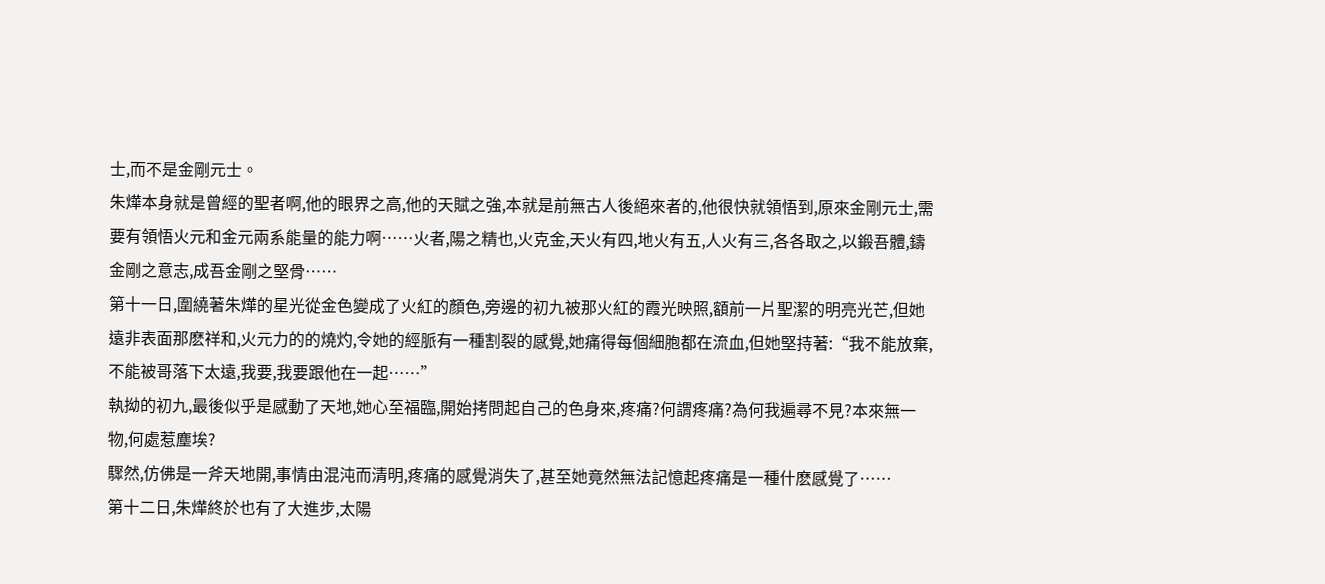士,而不是金剛元士。
朱燁本身就是曾經的聖者啊,他的眼界之高,他的天賦之強,本就是前無古人後絕來者的,他很快就領悟到,原來金剛元士,需要有領悟火元和金元兩系能量的能力啊……火者,陽之精也,火克金,天火有四,地火有五,人火有三,各各取之,以鍛吾體,鑄金剛之意志,成吾金剛之堅骨……
第十一日,圍繞著朱燁的星光從金色變成了火紅的顏色,旁邊的初九被那火紅的霞光映照,額前一片聖潔的明亮光芒,但她遠非表面那麽祥和,火元力的的燒灼,令她的經脈有一種割裂的感覺,她痛得每個細胞都在流血,但她堅持著:“我不能放棄,不能被哥落下太遠,我要,我要跟他在一起……”
執拗的初九,最後似乎是感動了天地,她心至福臨,開始拷問起自己的色身來,疼痛?何謂疼痛?為何我遍尋不見?本來無一物,何處惹塵埃?
驟然,仿佛是一斧天地開,事情由混沌而清明,疼痛的感覺消失了,甚至她竟然無法記憶起疼痛是一種什麽感覺了……
第十二日,朱燁終於也有了大進步,太陽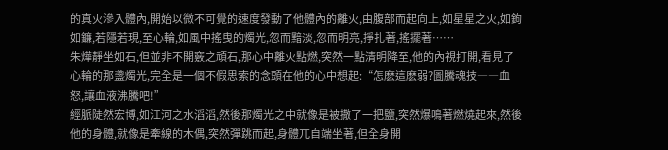的真火滲入體內,開始以微不可覺的速度發動了他體內的離火,由腹部而起向上,如星星之火,如鉤如鐮,若隱若現,至心輪,如風中搖曳的燭光,忽而黯淡,忽而明亮,掙扎著,搖擺著……
朱燁靜坐如石,但並非不開竅之頑石,那心中離火點燃,突然一點清明降至,他的內視打開,看見了心輪的那盞燭光,完全是一個不假思索的念頭在他的心中想起:“怎麽這麽弱?圖騰魂技――血怒,讓血液沸騰吧!”
經脈陡然宏博,如江河之水滔滔,然後那燭光之中就像是被撒了一把鹽,突然爆鳴著燃燒起來,然後他的身體,就像是牽線的木偶,突然彈跳而起,身體兀自端坐著,但全身開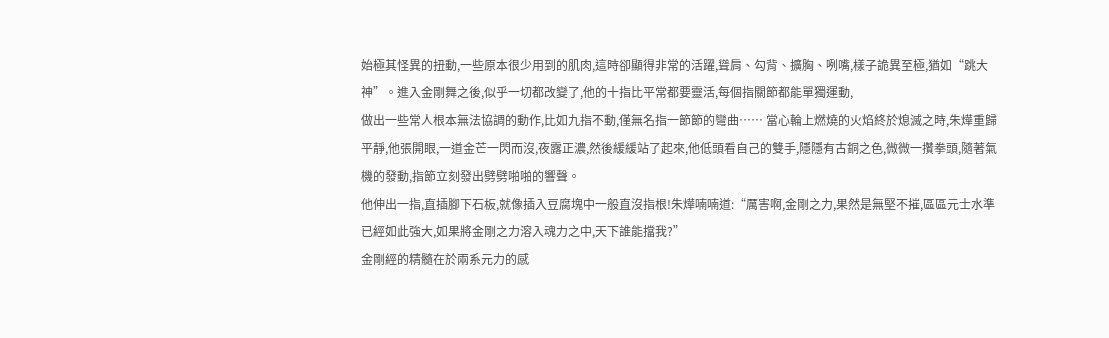始極其怪異的扭動,一些原本很少用到的肌肉,這時卻顯得非常的活躍,聳肩、勾背、擴胸、咧嘴,樣子詭異至極,猶如“跳大神”。進入金剛舞之後,似乎一切都改變了,他的十指比平常都要靈活,每個指關節都能單獨運動,
做出一些常人根本無法協調的動作,比如九指不動,僅無名指一節節的彎曲…… 當心輪上燃燒的火焰終於熄滅之時,朱燁重歸平靜,他張開眼,一道金芒一閃而沒,夜露正濃,然後緩緩站了起來,他低頭看自己的雙手,隱隱有古銅之色,微微一攢拳頭,隨著氣機的發動,指節立刻發出劈劈啪啪的響聲。
他伸出一指,直插腳下石板,就像插入豆腐塊中一般直沒指根!朱燁喃喃道:“厲害啊,金剛之力,果然是無堅不摧,區區元士水準已經如此強大,如果將金剛之力溶入魂力之中,天下誰能擋我?”
金剛經的精髓在於兩系元力的感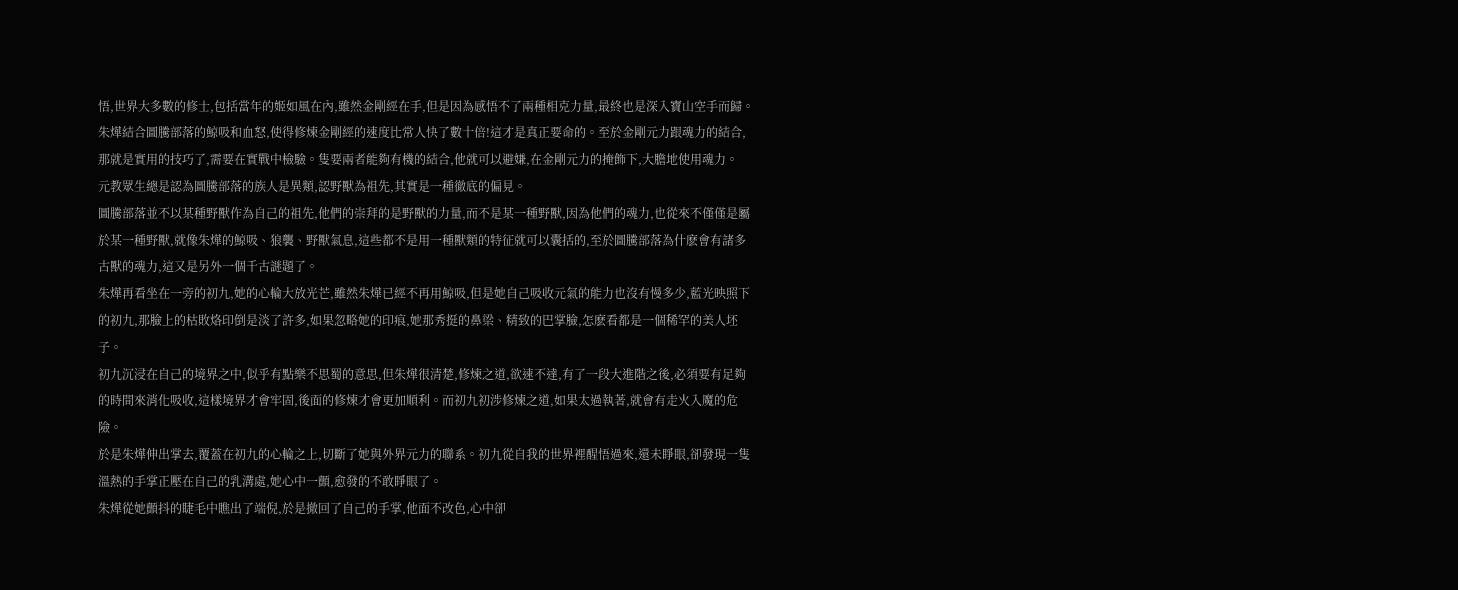悟,世界大多數的修士,包括當年的姬如風在內,雖然金剛經在手,但是因為感悟不了兩種相克力量,最終也是深入寶山空手而歸。
朱燁結合圖騰部落的鯨吸和血怒,使得修煉金剛經的速度比常人快了數十倍!這才是真正要命的。至於金剛元力跟魂力的結合,那就是實用的技巧了,需要在實戰中檢驗。隻要兩者能夠有機的結合,他就可以避嫌,在金剛元力的掩飾下,大膽地使用魂力。
元教眾生總是認為圖騰部落的族人是異類,認野獸為祖先,其實是一種徹底的偏見。
圖騰部落並不以某種野獸作為自己的祖先,他們的崇拜的是野獸的力量,而不是某一種野獸,因為他們的魂力,也從來不僅僅是屬於某一種野獸,就像朱燁的鯨吸、狼襲、野獸氣息,這些都不是用一種獸類的特征就可以囊括的,至於圖騰部落為什麽會有諸多古獸的魂力,這又是另外一個千古謎題了。
朱燁再看坐在一旁的初九,她的心輪大放光芒,雖然朱燁已經不再用鯨吸,但是她自己吸收元氣的能力也沒有慢多少,藍光映照下的初九,那臉上的枯敗烙印倒是淡了許多,如果忽略她的印痕,她那秀挺的鼻梁、精致的巴掌臉,怎麽看都是一個稀罕的美人坯子。
初九沉浸在自己的境界之中,似乎有點樂不思蜀的意思,但朱燁很清楚,修煉之道,欲速不達,有了一段大進階之後,必須要有足夠的時間來消化吸收,這樣境界才會牢固,後面的修煉才會更加順利。而初九初涉修煉之道,如果太過執著,就會有走火入魔的危險。
於是朱燁伸出掌去,覆蓋在初九的心輪之上,切斷了她與外界元力的聯系。初九從自我的世界裡醒悟過來,還未睜眼,卻發現一隻溫熱的手掌正壓在自己的乳溝處,她心中一顫,愈發的不敢睜眼了。
朱燁從她顫抖的睫毛中瞧出了端倪,於是撤回了自己的手掌,他面不改色,心中卻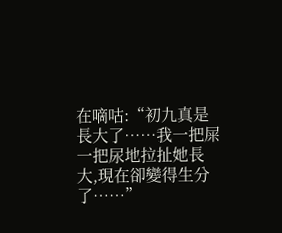在嘀咕:“初九真是長大了……我一把屎一把尿地拉扯她長大,現在卻變得生分了……”